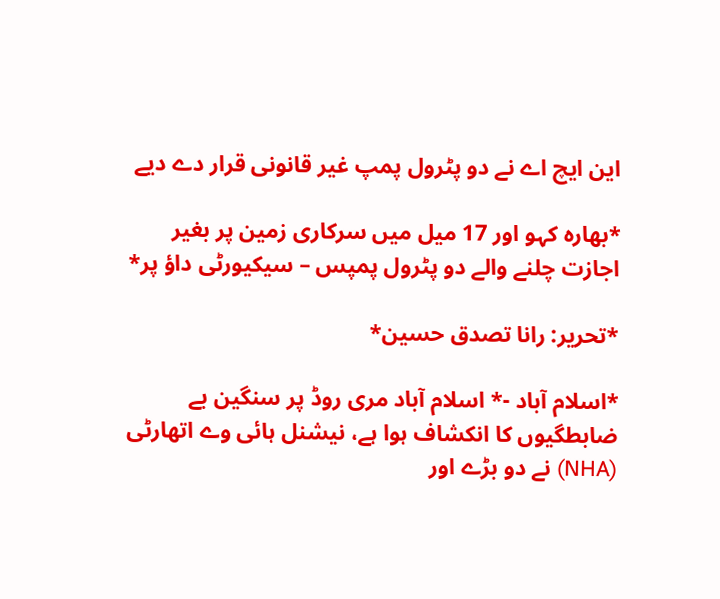این ایچ اے نے دو پٹرول پمپ غیر قانونی قرار دے دیے

*بھارہ کہو اور 17 میل میں سرکاری زمین پر بغیر اجازت چلنے والے دو پٹرول پمپس – سیکیورٹی داؤ پر*

*تحریر: رانا تصدق حسین*

*اسلام آباد -* اسلام آباد مری روڈ پر سنگین بے ضابطگیوں کا انکشاف ہوا ہے، نیشنل ہائی وے اتھارٹی (NHA) نے دو بڑے اور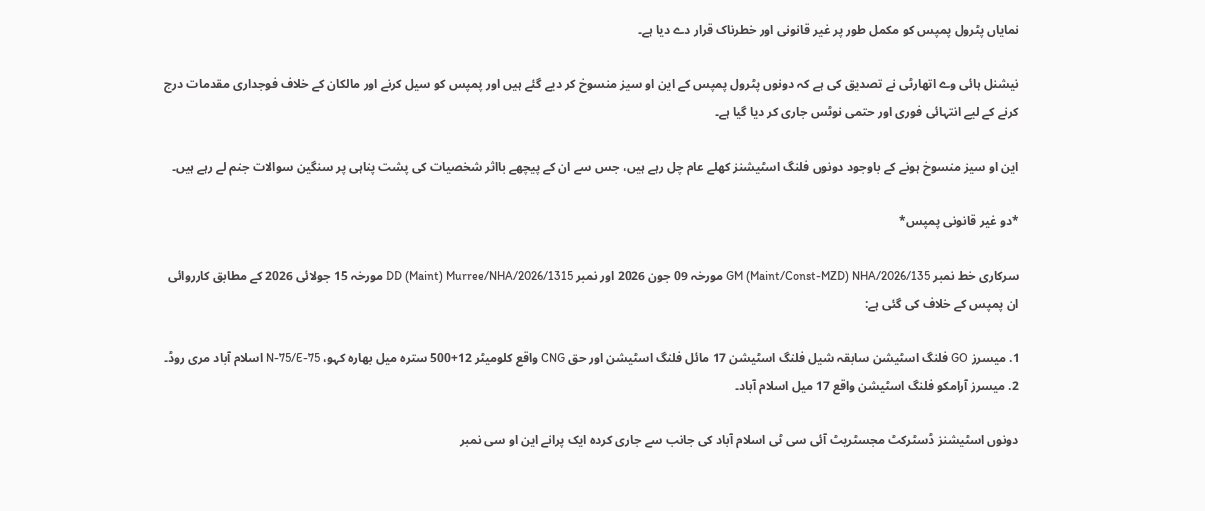نمایاں پٹرول پمپس کو مکمل طور پر غیر قانونی اور خطرناک قرار دے دیا ہے۔

نیشنل ہائی وے اتھارٹی نے تصدیق کی ہے کہ دونوں پٹرول پمپس کے این او سیز منسوخ کر دیے گئے ہیں اور پمپس کو سیل کرنے اور مالکان کے خلاف فوجداری مقدمات درج کرنے کے لیے انتہائی فوری اور حتمی نوٹس جاری کر دیا گیا ہے۔

این او سیز منسوخ ہونے کے باوجود دونوں فلنگ اسٹیشنز کھلے عام چل رہے ہیں، جس سے ان کے پیچھے بااثر شخصیات کی پشت پناہی پر سنگین سوالات جنم لے رہے ہیں۔

*دو غیر قانونی پمپس*

سرکاری خط نمبر GM (Maint/Const-MZD) NHA/2026/135 مورخہ 09 جون 2026 اور نمبر DD (Maint) Murree/NHA/2026/1315 مورخہ 15 جولائی 2026 کے مطابق کارروائی ان پمپس کے خلاف کی گئی ہے:

1. میسرز GO فلنگ اسٹیشن سابقہ شیل فلنگ اسٹیشن 17 مائل فلنگ اسٹیشن اور حق CNG واقع کلومیٹر 12+500 سترہ میل بھارہ کہو، N-75/E-75 اسلام آباد مری روڈ۔ 2. میسرز آرامکو فلنگ اسٹیشن واقع 17 میل اسلام آباد۔

دونوں اسٹیشنز ڈسٹرکٹ مجسٹریٹ آئی سی ٹی اسلام آباد کی جانب سے جاری کردہ ایک پرانے این او سی نمبر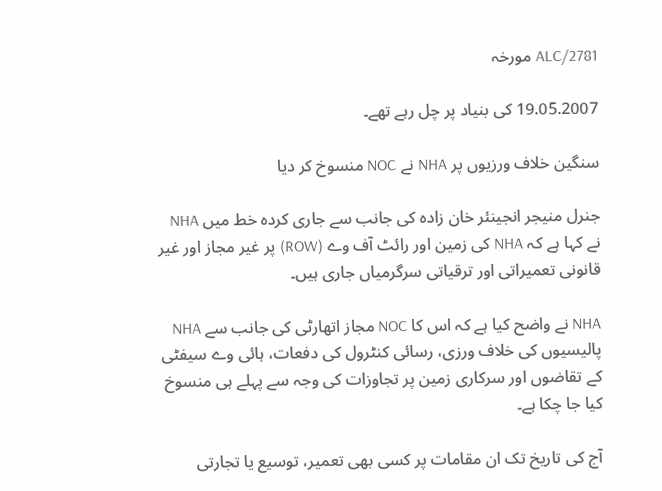2781/ALC مورخہ

19.05.2007 کی بنیاد پر چل رہے تھے۔

سنگین خلاف ورزیوں پر NHA نے NOC منسوخ کر دیا

جنرل منیجر انجینئر خان زادہ کی جانب سے جاری کردہ خط میں NHA نے کہا ہے کہ NHA کی زمین اور رائٹ آف وے (ROW) پر غیر مجاز اور غیر قانونی تعمیراتی اور ترقیاتی سرگرمیاں جاری ہیں۔

NHA نے واضح کیا ہے کہ اس کا NOC مجاز اتھارٹی کی جانب سے NHA پالیسیوں کی خلاف ورزی، رسائی کنٹرول کی دفعات، ہائی وے سیفٹی کے تقاضوں اور سرکاری زمین پر تجاوزات کی وجہ سے پہلے ہی منسوخ کیا جا چکا ہے۔

آج کی تاریخ تک ان مقامات پر کسی بھی تعمیر، توسیع یا تجارتی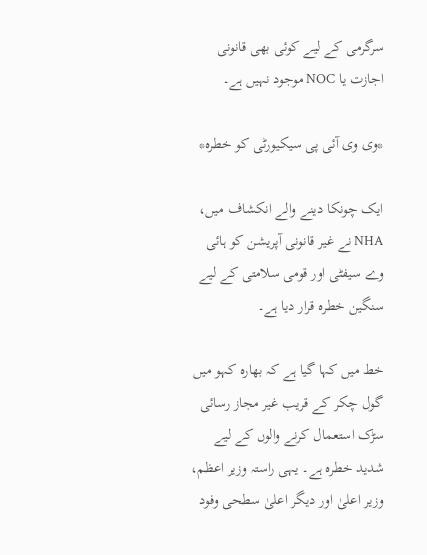سرگرمی کے لیے کوئی بھی قانونی اجازت یا NOC موجود نہیں ہے۔

*وی وی آئی پی سیکیورٹی کو خطرہ*

ایک چونکا دینے والے انکشاف میں، NHA نے غیر قانونی آپریشن کو ہائی وے سیفٹی اور قومی سلامتی کے لیے سنگین خطرہ قرار دیا ہے۔

خط میں کہا گیا ہے کہ بھارہ کہو میں گول چکر کے قریب غیر مجاز رسائی سڑک استعمال کرنے والوں کے لیے شدید خطرہ ہے۔ یہی راستہ وزیر اعظم، وزیر اعلیٰ اور دیگر اعلیٰ سطحی وفود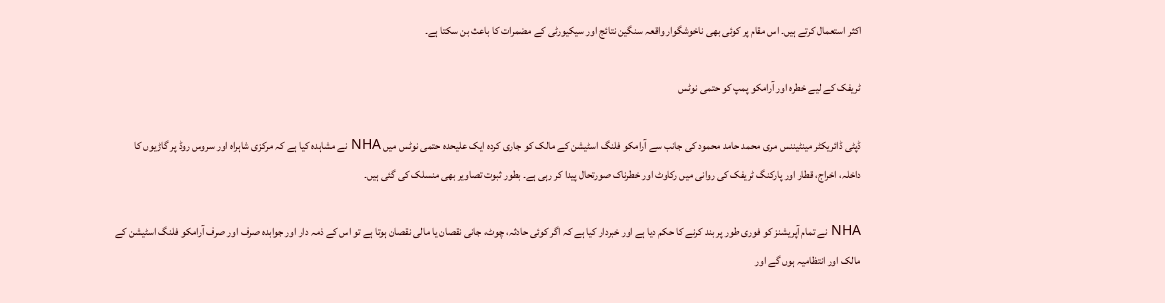اکثر استعمال کرتے ہیں۔ اس مقام پر کوئی بھی ناخوشگوار واقعہ سنگین نتائج اور سیکیورٹی کے مضمرات کا باعث بن سکتا ہے۔

ٹریفک کے لیے خطرہ اور آرامکو پمپ کو حتمی نوٹس

ڈپٹی ڈائریکٹر مینٹیننس مری محمد حامد محمود کی جانب سے آرامکو فلنگ اسٹیشن کے مالک کو جاری کردہ ایک علیحدہ حتمی نوٹس میں NHA نے مشاہدہ کیا ہے کہ مرکزی شاہراہ اور سروس روڈ پر گاڑیوں کا داخلہ، اخراج، قطار اور پارکنگ ٹریفک کی روانی میں رکاوٹ اور خطرناک صورتحال پیدا کر رہی ہے۔ بطور ثبوت تصاویر بھی منسلک کی گئی ہیں۔

NHA نے تمام آپریشنز کو فوری طور پر بند کرنے کا حکم دیا ہے اور خبردار کیا ہے کہ اگر کوئی حادثہ، چوٹ، جانی نقصان یا مالی نقصان ہوتا ہے تو اس کے ذمہ دار اور جوابدہ صرف اور صرف آرامکو فلنگ اسٹیشن کے مالک اور انتظامیہ ہوں گے اور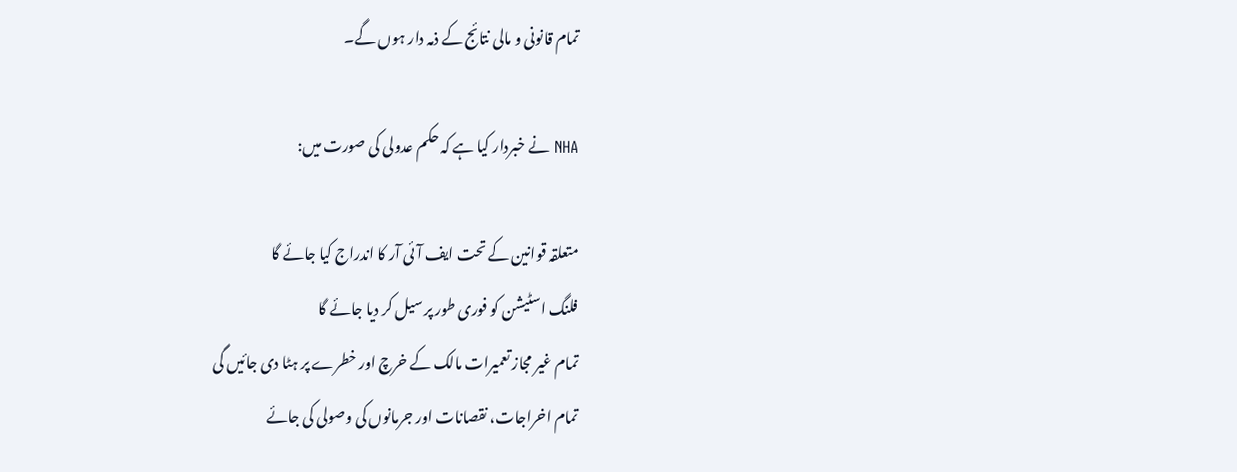تمام قانونی و مالی نتائج کے ذمہ دار ہوں گے۔

NHA نے خبردار کیا ہے کہ حکم عدولی کی صورت میں:

متعلقہ قوانین کے تحت ایف آئی آر کا اندراج کیا جائے گا
فلنگ اسٹیشن کو فوری طور پر سیل کر دیا جائے گا
تمام غیر مجاز تعمیرات مالک کے خرچ اور خطرے پر ہٹا دی جائیں گی
تمام اخراجات، نقصانات اور جرمانوں کی وصولی کی جائے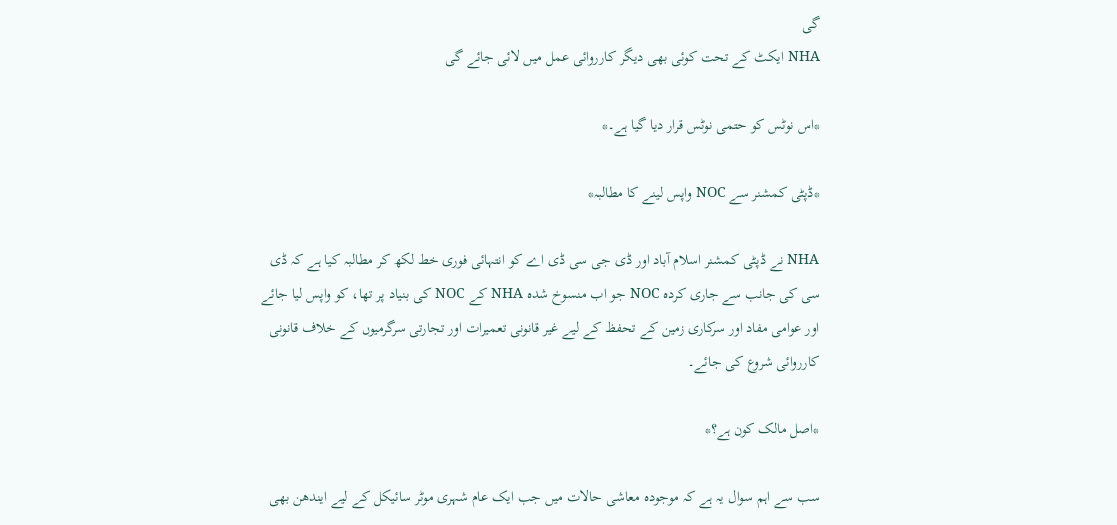گی
NHA ایکٹ کے تحت کوئی بھی دیگر کارروائی عمل میں لائی جائے گی

*اس نوٹس کو حتمی نوٹس قرار دیا گیا ہے۔*

*ڈپٹی کمشنر سے NOC واپس لینے کا مطالبہ*

NHA نے ڈپٹی کمشنر اسلام آباد اور ڈی جی سی ڈی اے کو انتہائی فوری خط لکھ کر مطالبہ کیا ہے کہ ڈی سی کی جانب سے جاری کردہ NOC جو اب منسوخ شدہ NHA کے NOC کی بنیاد پر تھا، کو واپس لیا جائے اور عوامی مفاد اور سرکاری زمین کے تحفظ کے لیے غیر قانونی تعمیرات اور تجارتی سرگرمیوں کے خلاف قانونی کارروائی شروع کی جائے۔

*اصل مالک کون ہے؟*

سب سے اہم سوال یہ ہے کہ موجودہ معاشی حالات میں جب ایک عام شہری موٹر سائیکل کے لیے ایندھن بھی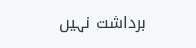برداشت نہیں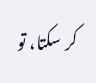کر سکتا، تو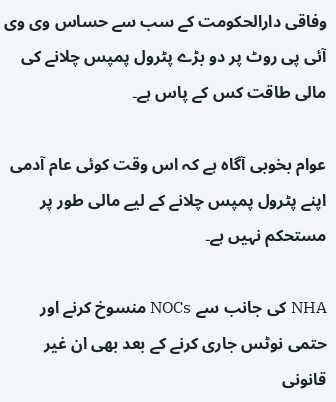وفاقی دارالحکومت کے سب سے حساس وی وی آئی پی روٹ پر دو بڑے پٹرول پمپس چلانے کی مالی طاقت کس کے پاس ہے۔

عوام بخوبی آگاہ ہے کہ اس وقت کوئی عام آدمی اپنے پٹرول پمپس چلانے کے لیے مالی طور پر مستحکم نہیں ہے۔

NHA کی جانب سے NOCs منسوخ کرنے اور حتمی نوٹس جاری کرنے کے بعد بھی ان غیر قانونی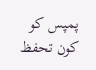پمپس کو کون تحفظ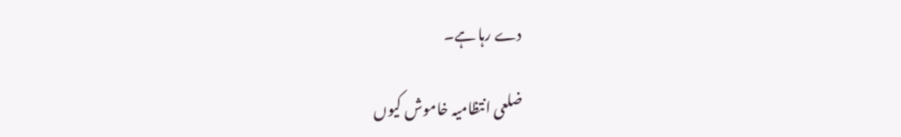دے رہا ہے۔

ضلعی انتظامیہ خاموش کیوں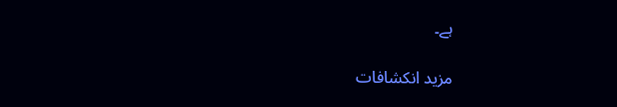ہے۔

مزید انکشافات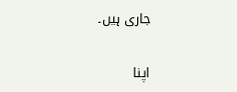جاری ہیں۔

اپنا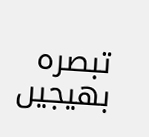تبصرہ بھیجیں